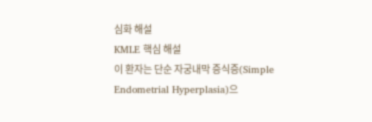심화 해설
KMLE 핵심 해설
이 환자는 단순 자궁내막 증식증(Simple Endometrial Hyperplasia)으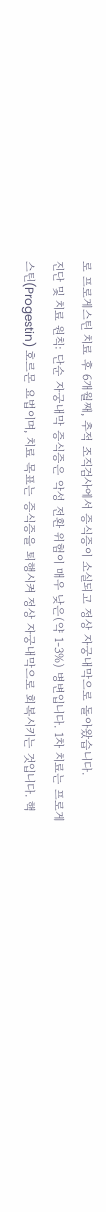로 프로게스틴 치료 후 6개월째, 추적 조직검사에서 증식증이 소실되고 정상 자궁내막으로 돌아왔습니다.
진단 및 치료 원칙: 단순 자궁내막 증식증은 악성 전환 위험이 매우 낮은(약 1-3%) 병변입니다. 1차 치료는 프로게스틴(Progestin) 호르몬 요법이며, 치료 목표는 증식증을 퇴행시켜 정상 자궁내막으로 회복시키는 것입니다. 핵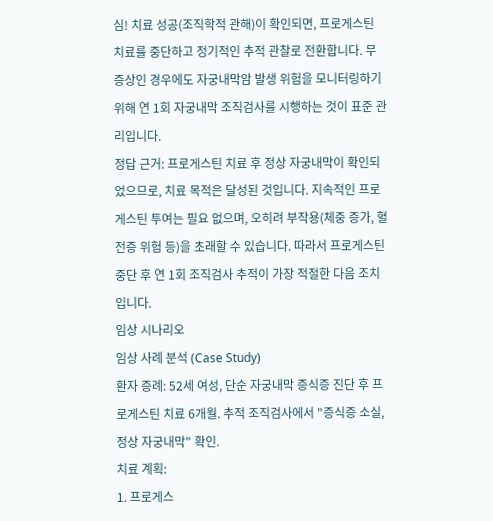심! 치료 성공(조직학적 관해)이 확인되면, 프로게스틴 치료를 중단하고 정기적인 추적 관찰로 전환합니다. 무증상인 경우에도 자궁내막암 발생 위험을 모니터링하기 위해 연 1회 자궁내막 조직검사를 시행하는 것이 표준 관리입니다.
정답 근거: 프로게스틴 치료 후 정상 자궁내막이 확인되었으므로, 치료 목적은 달성된 것입니다. 지속적인 프로게스틴 투여는 필요 없으며, 오히려 부작용(체중 증가, 혈전증 위험 등)을 초래할 수 있습니다. 따라서 프로게스틴 중단 후 연 1회 조직검사 추적이 가장 적절한 다음 조치입니다.
임상 시나리오
임상 사례 분석 (Case Study)
환자 증례: 52세 여성, 단순 자궁내막 증식증 진단 후 프로게스틴 치료 6개월. 추적 조직검사에서 "증식증 소실, 정상 자궁내막" 확인.
치료 계획:
1. 프로게스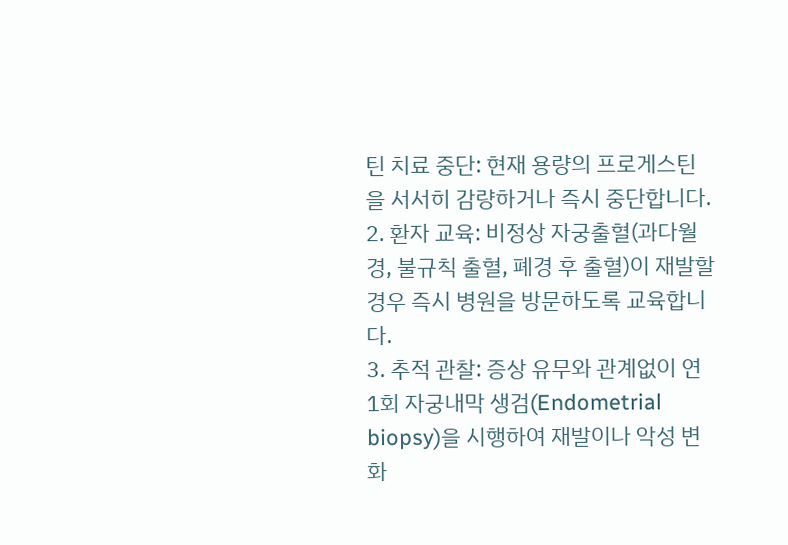틴 치료 중단: 현재 용량의 프로게스틴을 서서히 감량하거나 즉시 중단합니다.
2. 환자 교육: 비정상 자궁출혈(과다월경, 불규칙 출혈, 폐경 후 출혈)이 재발할 경우 즉시 병원을 방문하도록 교육합니다.
3. 추적 관찰: 증상 유무와 관계없이 연 1회 자궁내막 생검(Endometrial biopsy)을 시행하여 재발이나 악성 변화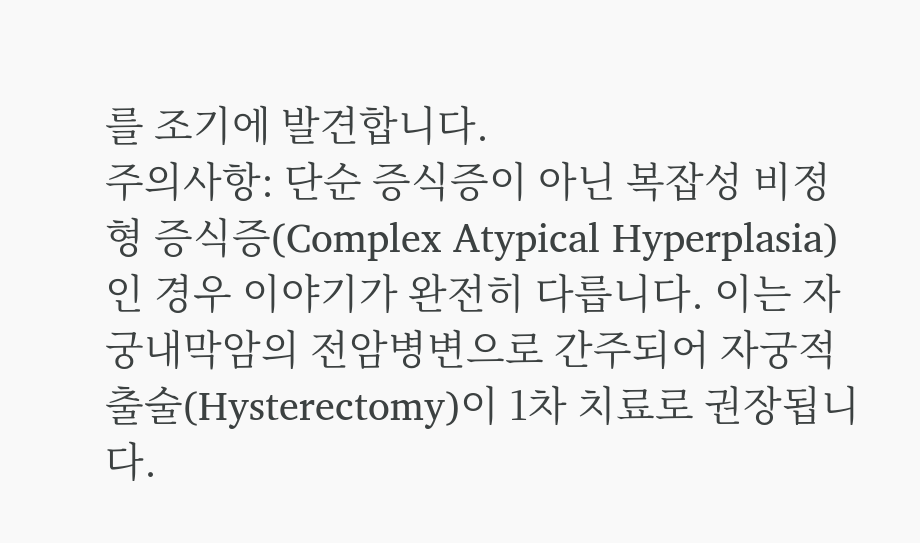를 조기에 발견합니다.
주의사항: 단순 증식증이 아닌 복잡성 비정형 증식증(Complex Atypical Hyperplasia)인 경우 이야기가 완전히 다릅니다. 이는 자궁내막암의 전암병변으로 간주되어 자궁적출술(Hysterectomy)이 1차 치료로 권장됩니다.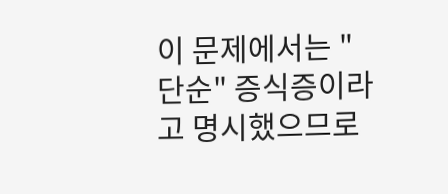이 문제에서는 "단순" 증식증이라고 명시했으므로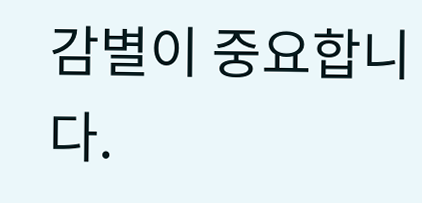감별이 중요합니다.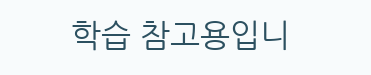학습 참고용입니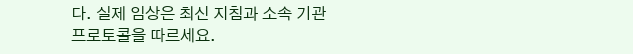다. 실제 임상은 최신 지침과 소속 기관 프로토콜을 따르세요.